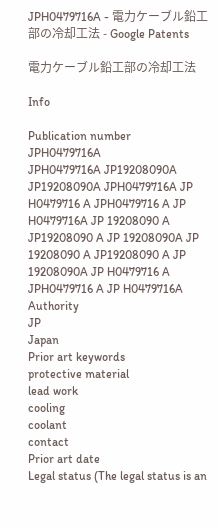JPH0479716A - 電力ケーブル鉛工部の冷却工法 - Google Patents

電力ケーブル鉛工部の冷却工法

Info

Publication number
JPH0479716A
JPH0479716A JP19208090A JP19208090A JPH0479716A JP H0479716 A JPH0479716 A JP H0479716A JP 19208090 A JP19208090 A JP 19208090A JP 19208090 A JP19208090 A JP 19208090A JP H0479716 A JPH0479716 A JP H0479716A
Authority
JP
Japan
Prior art keywords
protective material
lead work
cooling
coolant
contact
Prior art date
Legal status (The legal status is an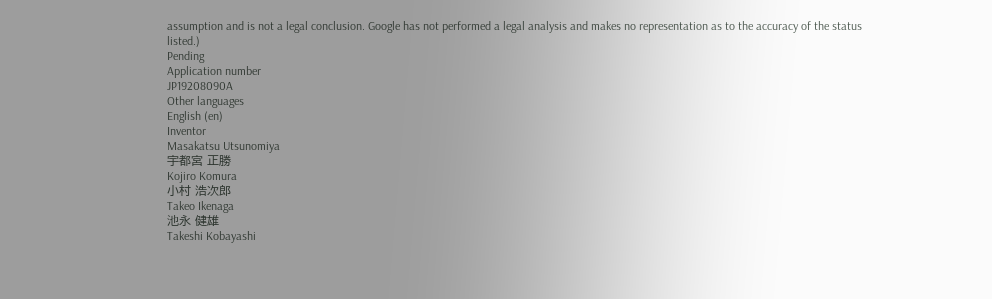assumption and is not a legal conclusion. Google has not performed a legal analysis and makes no representation as to the accuracy of the status listed.)
Pending
Application number
JP19208090A
Other languages
English (en)
Inventor
Masakatsu Utsunomiya
宇都宮 正勝
Kojiro Komura
小村 浩次郎
Takeo Ikenaga
池永 健雄
Takeshi Kobayashi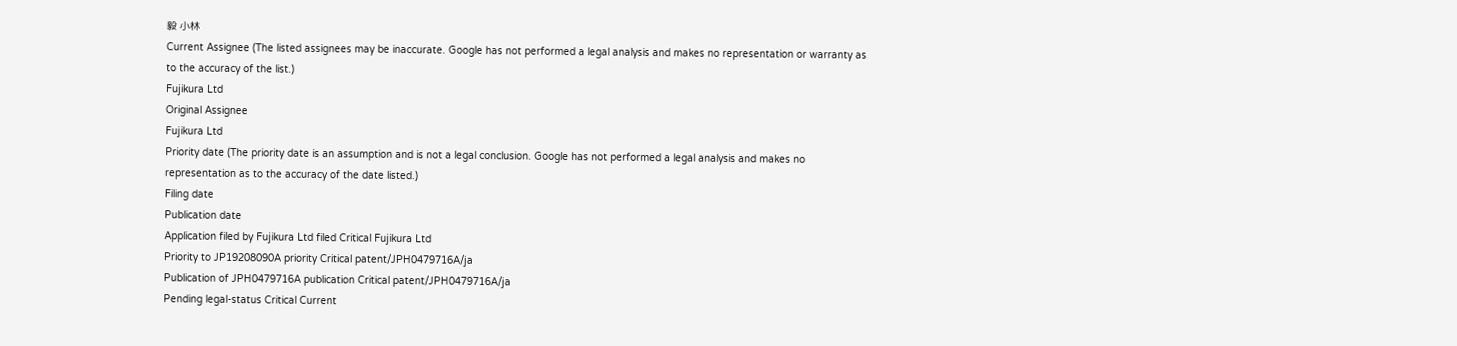毅 小林
Current Assignee (The listed assignees may be inaccurate. Google has not performed a legal analysis and makes no representation or warranty as to the accuracy of the list.)
Fujikura Ltd
Original Assignee
Fujikura Ltd
Priority date (The priority date is an assumption and is not a legal conclusion. Google has not performed a legal analysis and makes no representation as to the accuracy of the date listed.)
Filing date
Publication date
Application filed by Fujikura Ltd filed Critical Fujikura Ltd
Priority to JP19208090A priority Critical patent/JPH0479716A/ja
Publication of JPH0479716A publication Critical patent/JPH0479716A/ja
Pending legal-status Critical Current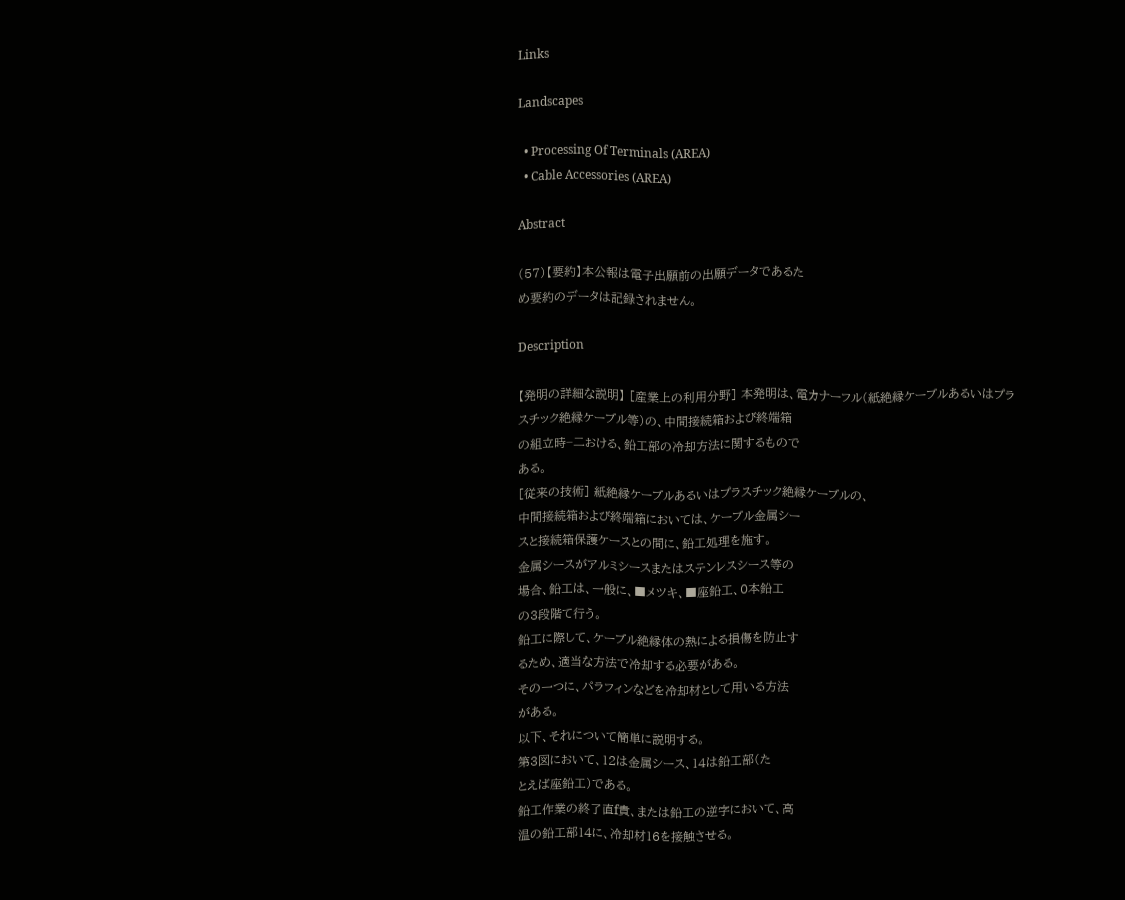Links

Landscapes

  • Processing Of Terminals (AREA)
  • Cable Accessories (AREA)

Abstract

(57)【要約】本公報は電子出願前の出願データであるた
め要約のデータは記録されません。

Description

【発明の詳細な説明】 [産業上の利用分野] 本発明は、電カナーフル(紙絶縁ケーブルあるいはプラ
スチック絶縁ケーブル等)の、中間接続箱および終端箱
の組立時−二おける、鉛工部の冷却方法に関するもので
ある。
[従来の技術] 紙絶縁ケーブルあるいはプラスチック絶縁ケーブルの、
中間接続箱および終端箱においては、ケーブル金属シー
スと接続箱保護ケースとの間に、鉛工処理を施す。
金属シースがアルミシースまたはステンレスシース等の
場合、鉛工は、一般に、■メツキ、■座鉛工、0本鉛工
の3段階て行う。
鉛工に際して、ケーブル絶縁体の熱による損傷を防止す
るため、適当な方法で冷却する必要がある。
その一つに、パラフィンなどを冷却材として用いる方法
がある。
以下、それについて簡単に説明する。
第3図において、12は金属シース、14は鉛工部(た
とえば座鉛工)である。
鉛工作業の終了直f貴、または鉛工の逆字において、高
温の鉛工部14に、冷却材16を接触させる。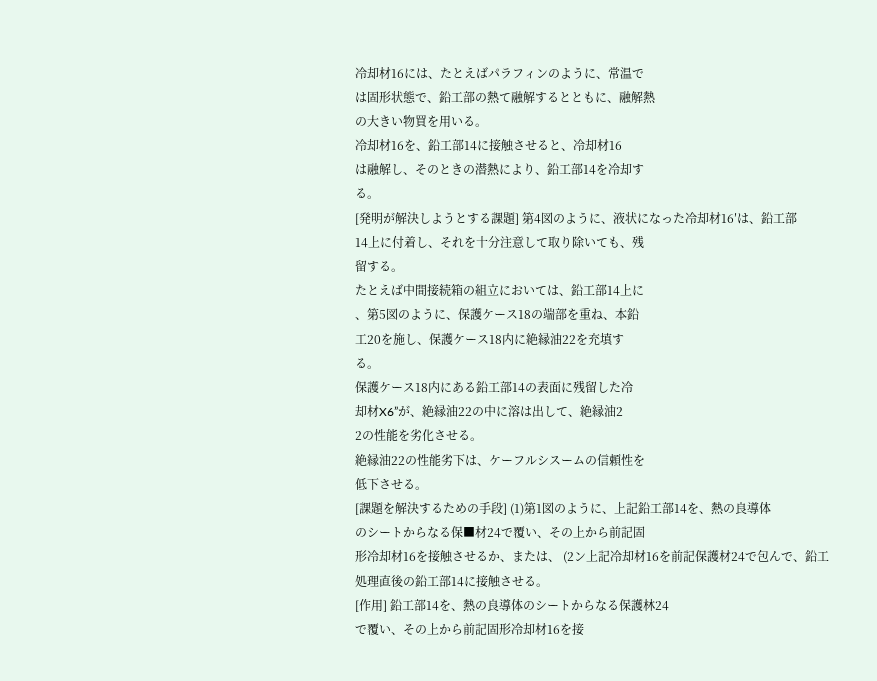冷却材16には、たとえばパラフィンのように、常温で
は固形状態で、鉛工部の熱て融解するとともに、融解熱
の大きい物買を用いる。
冷却材16を、鉛工部14に接触させると、冷却材16
は融解し、そのときの潜熱により、鉛工部14を冷却す
る。
[発明が解決しようとする課題] 第4図のように、液状になった冷却材16′は、鉛工部
14上に付着し、それを十分注意して取り除いても、残
留する。
たとえば中間接続箱の組立においては、鉛工部14上に
、第5図のように、保護ケース18の端部を重ね、本鉛
工20を施し、保護ケース18内に絶縁油22を充填す
る。
保護ケース18内にある鉛工部14の表面に残留した冷
却材X6”が、絶縁油22の中に溶は出して、絶縁油2
2の性能を劣化させる。
絶縁油22の性能劣下は、ケーフルシスームの信頼性を
低下させる。
[課題を解決するための手段] (1)第1図のように、上記鉛工部14を、熱の良導体
のシートからなる保■材24で覆い、その上から前記固
形冷却材16を接触させるか、または、 (2ン上記冷却材16を前記保護材24で包んで、鉛工
処理直後の鉛工部14に接触させる。
[作用] 鉛工部14を、熱の良導体のシートからなる保護林24
で覆い、その上から前記固形冷却材16を接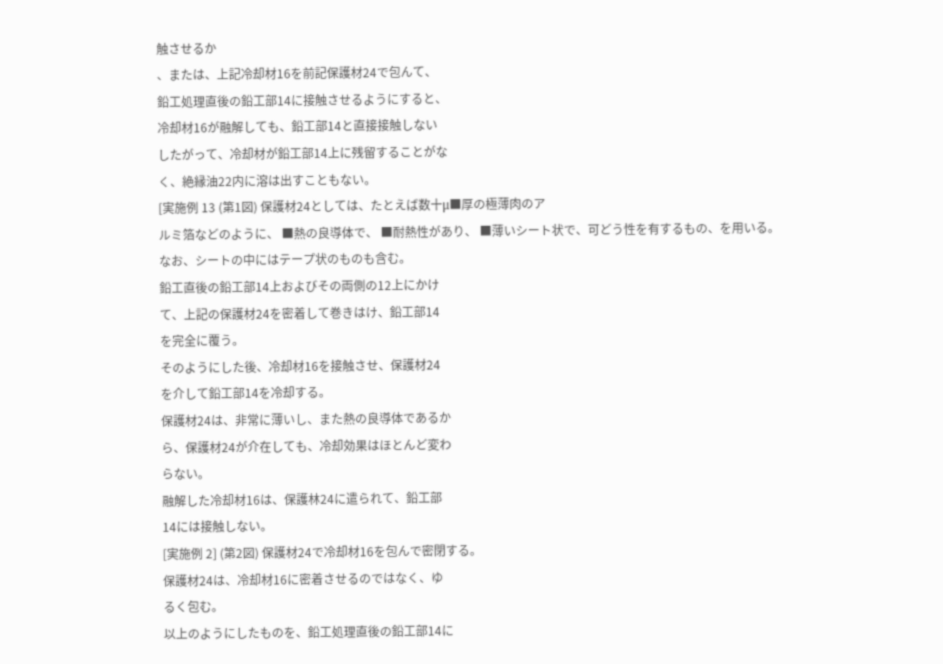触させるか
、または、上記冷却材16を前記保護材24で包んて、
鉛工処理直後の鉛工部14に接触させるようにすると、
冷却材16が融解しても、鉛工部14と直接接触しない
したがって、冷却材が鉛工部14上に残留することがな
く、絶縁油22内に溶は出すこともない。
[実施例 13 (第1図) 保護材24としては、たとえば数十μ■厚の極薄肉のア
ルミ箔などのように、 ■熱の良導体で、 ■耐熱性があり、 ■薄いシート状で、可どう性を有するもの、を用いる。
なお、シートの中にはテープ状のものも含む。
鉛工直後の鉛工部14上およびその両側の12上にかけ
て、上記の保護材24を密着して巻きはけ、鉛工部14
を完全に覆う。
そのようにした後、冷却材16を接触させ、保護材24
を介して鉛工部14を冷却する。
保護材24は、非常に薄いし、また熱の良導体であるか
ら、保護材24が介在しても、冷却効果はほとんど変わ
らない。
融解した冷却材16は、保護林24に遣られて、鉛工部
14には接触しない。
[実施例 2] (第2図) 保護材24で冷却材16を包んで密閉する。
保護材24は、冷却材16に密着させるのではなく、ゆ
るく包む。
以上のようにしたものを、鉛工処理直後の鉛工部14に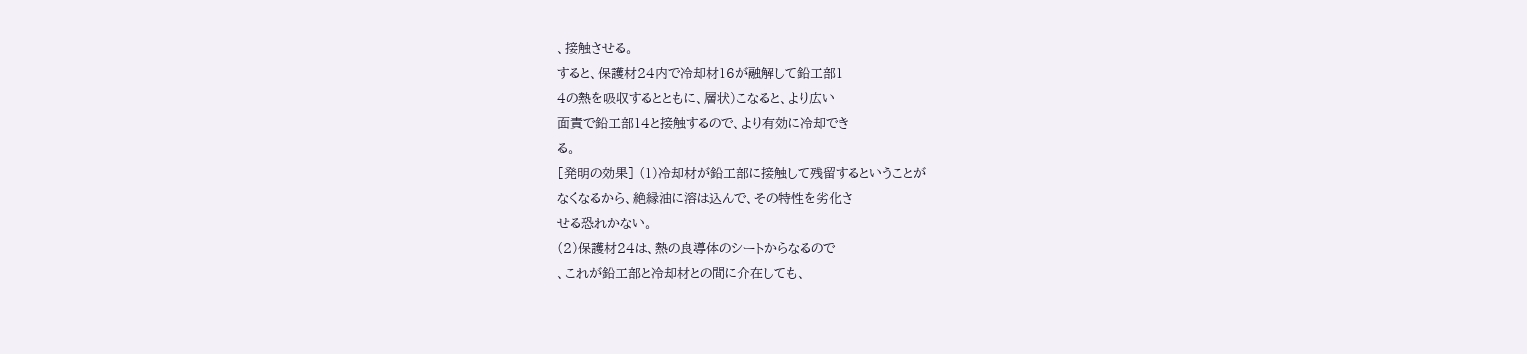、接触させる。
すると、保護材24内で冷却材16が融解して鉛工部1
4の熱を吸収するとともに、層状)こなると、より広い
面責で鉛工部14と接触するので、より有効に冷却でき
る。
[発明の効果] (1)冷却材が鉛工部に接触して残留するということが
なくなるから、絶縁油に溶は込んで、その特性を劣化さ
せる恐れかない。
(2)保護材24は、熱の良導体のシートからなるので
、これが鉛工部と冷却材との間に介在しても、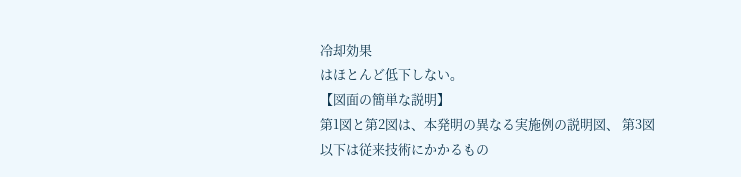冷却効果
はほとんど低下しない。
【図面の簡単な説明】
第1図と第2図は、本発明の異なる実施例の説明図、 第3図以下は従来技術にかかるもの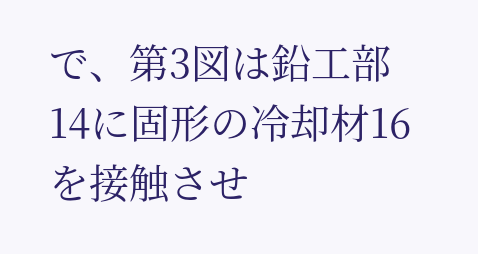で、第3図は鉛工部
14に固形の冷却材16を接触させ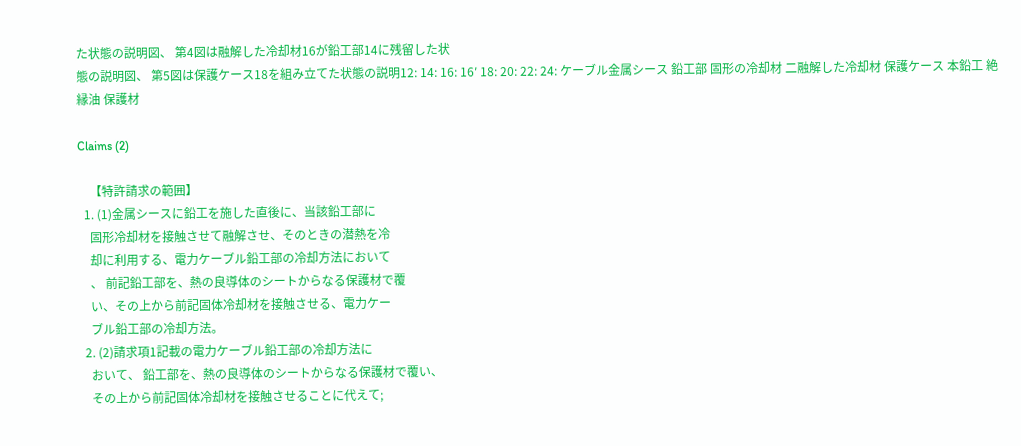た状態の説明図、 第4図は融解した冷却材16が鉛工部14に残留した状
態の説明図、 第5図は保護ケース18を組み立てた状態の説明12: 14: 16: 16′ 18: 20: 22: 24: ケーブル金属シース 鉛工部 固形の冷却材 二融解した冷却材 保護ケース 本鉛工 絶縁油 保護材

Claims (2)

    【特許請求の範囲】
  1. (1)金属シースに鉛工を施した直後に、当該鉛工部に
    固形冷却材を接触させて融解させ、そのときの潜熱を冷
    却に利用する、電力ケーブル鉛工部の冷却方法において
    、 前記鉛工部を、熱の良導体のシートからなる保護材で覆
    い、その上から前記固体冷却材を接触させる、電力ケー
    ブル鉛工部の冷却方法。
  2. (2)請求項1記載の電力ケーブル鉛工部の冷却方法に
    おいて、 鉛工部を、熱の良導体のシートからなる保護材で覆い、
    その上から前記固体冷却材を接触させることに代えて;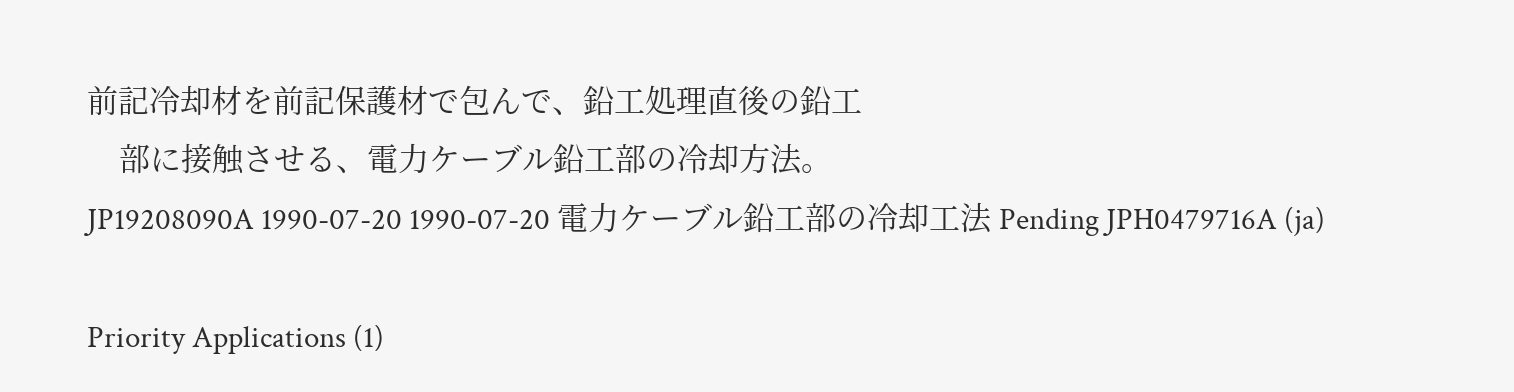前記冷却材を前記保護材で包んで、鉛工処理直後の鉛工
    部に接触させる、電力ケーブル鉛工部の冷却方法。
JP19208090A 1990-07-20 1990-07-20 電力ケーブル鉛工部の冷却工法 Pending JPH0479716A (ja)

Priority Applications (1)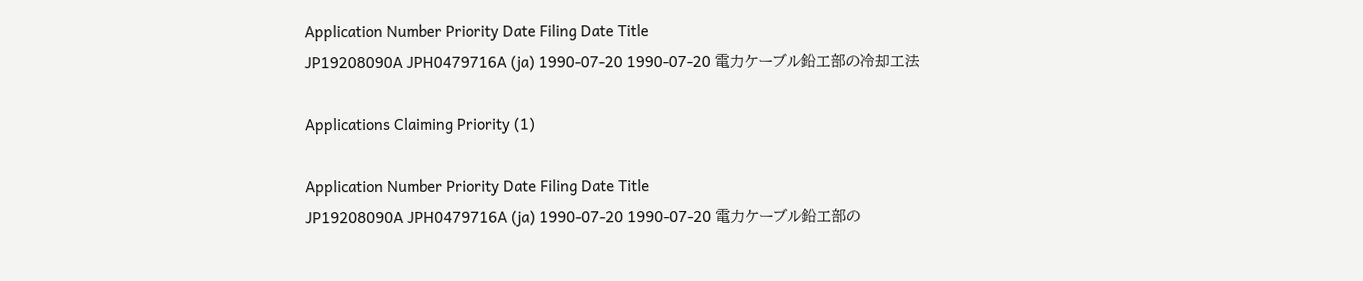Application Number Priority Date Filing Date Title
JP19208090A JPH0479716A (ja) 1990-07-20 1990-07-20 電力ケーブル鉛工部の冷却工法

Applications Claiming Priority (1)

Application Number Priority Date Filing Date Title
JP19208090A JPH0479716A (ja) 1990-07-20 1990-07-20 電力ケーブル鉛工部の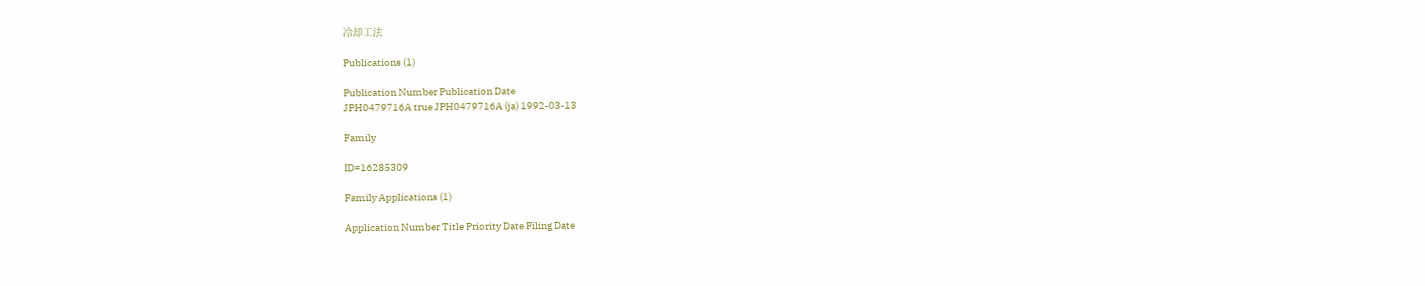冷却工法

Publications (1)

Publication Number Publication Date
JPH0479716A true JPH0479716A (ja) 1992-03-13

Family

ID=16285309

Family Applications (1)

Application Number Title Priority Date Filing Date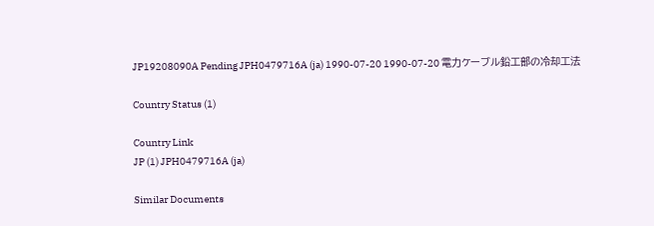JP19208090A Pending JPH0479716A (ja) 1990-07-20 1990-07-20 電力ケーブル鉛工部の冷却工法

Country Status (1)

Country Link
JP (1) JPH0479716A (ja)

Similar Documents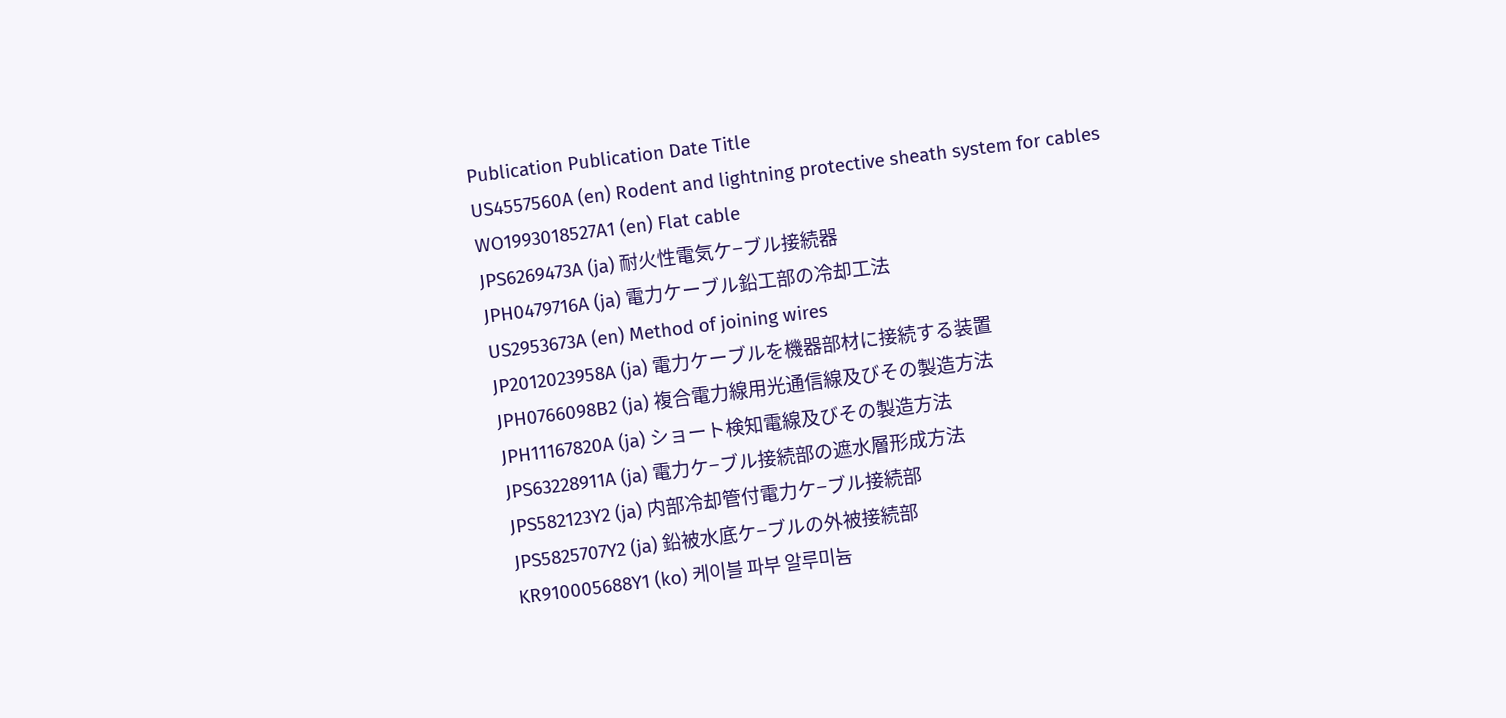Publication Publication Date Title
US4557560A (en) Rodent and lightning protective sheath system for cables
WO1993018527A1 (en) Flat cable
JPS6269473A (ja) 耐火性電気ケ−ブル接続器
JPH0479716A (ja) 電力ケーブル鉛工部の冷却工法
US2953673A (en) Method of joining wires
JP2012023958A (ja) 電力ケーブルを機器部材に接続する装置
JPH0766098B2 (ja) 複合電力線用光通信線及びその製造方法
JPH11167820A (ja) ショート検知電線及びその製造方法
JPS63228911A (ja) 電力ケ−ブル接続部の遮水層形成方法
JPS582123Y2 (ja) 内部冷却管付電力ケ−ブル接続部
JPS5825707Y2 (ja) 鉛被水底ケ−ブルの外被接続部
KR910005688Y1 (ko) 케이블 파부 알루미늄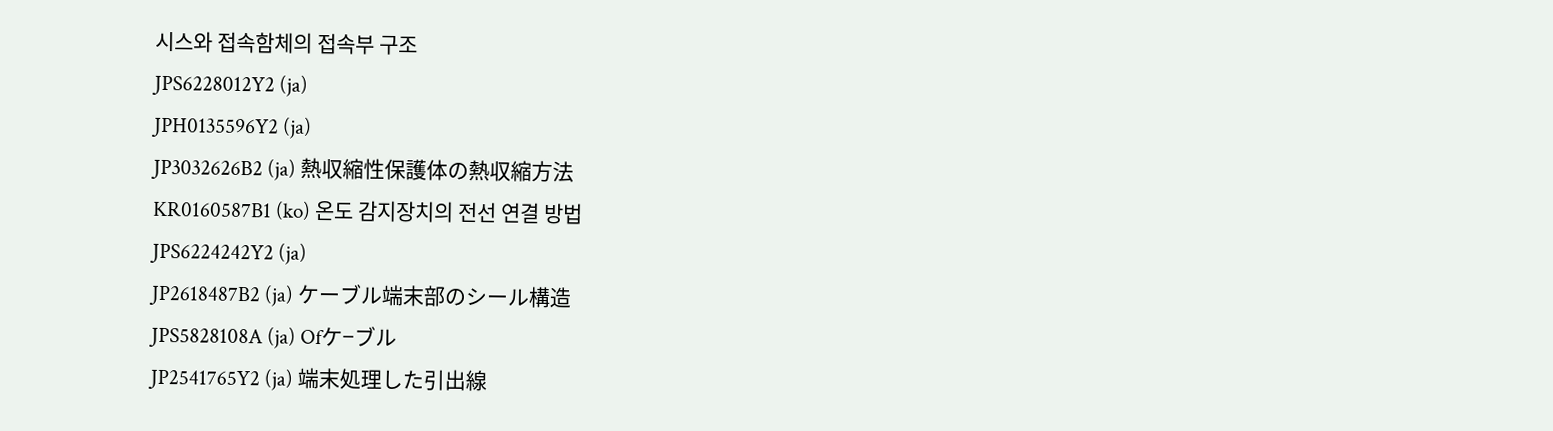시스와 접속함체의 접속부 구조
JPS6228012Y2 (ja)
JPH0135596Y2 (ja)
JP3032626B2 (ja) 熱収縮性保護体の熱収縮方法
KR0160587B1 (ko) 온도 감지장치의 전선 연결 방법
JPS6224242Y2 (ja)
JP2618487B2 (ja) ケーブル端末部のシール構造
JPS5828108A (ja) Ofケ−ブル
JP2541765Y2 (ja) 端末処理した引出線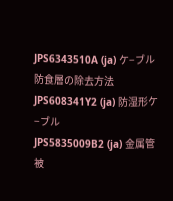JPS6343510A (ja) ケ−ブル防食層の除去方法
JPS608341Y2 (ja) 防湿形ケ−ブル
JPS5835009B2 (ja) 金属管被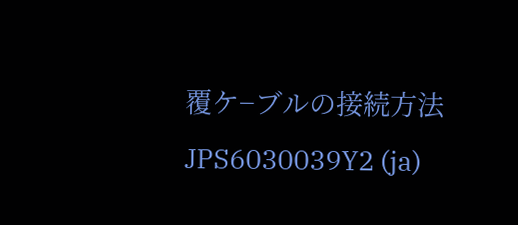覆ケ−ブルの接続方法
JPS6030039Y2 (ja)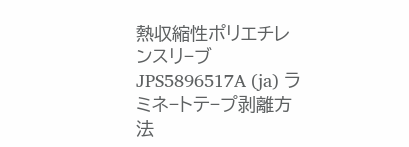熱収縮性ポリエチレンスリ−ブ
JPS5896517A (ja) ラミネ−トテ−プ剥離方法